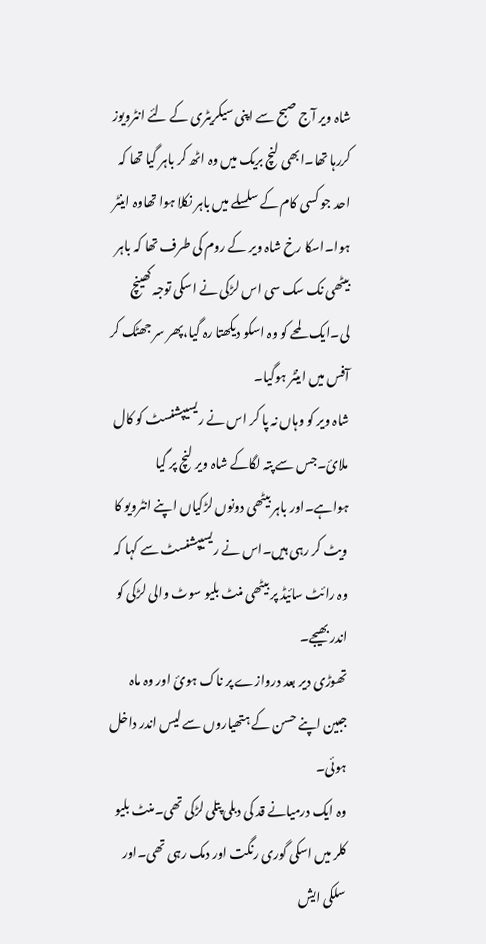شاہ ویر آج صبح سے اپنی سیکریٹری کے لئے انٹرویوز کررہا تھا۔ابھی لنچ بریک میں وہ اٹھ کر باہر گیا تھا کہ احد جو کسی کام کے سلسلے میں باہر نکلا ہوا تھاوہ اینٹر ہوا۔اسکا رخ شاہ ویر کے روم کی طرف تھا کہ باہر بیٹھی نک سک سی اس لڑکی نے اسکی توجہ کھینچ لی۔ایک لمحے کو وہ اسکو دیکھتا رہ گیا،پھر سر جھٹک کر آفس میں اینٹر ہوگیا۔
شاہ ویر کو وہاں نہ پا کر اس نے ریسیپشنسٹ کو کال ملائ۔جس سے پتہ لگاکے شاہ ویر لنچ پر گیا ہواہے۔اور باہر بیٹھی دونوں لڑکیاں اپنے انٹرویو کا ویٹ کر رہی ہیں۔اس نے ریسیپشنسٹ سے کہا کہ وہ رائٹ سائیڈ پر بیٹھی منٹ بلیو سوٹ والی لڑکی کو اندر بھیجے۔
تھوڑی دیر بعد دروازے پر ناک ہوئ اور وہ ماہ جبین اپنے حسن کے ہتھیاروں سے لیس اندر داخل ہوئی۔
وہ ایک درمیانے قد کی دبلی پتلی لڑکی تھی۔منٹ بلیو کلر میں اسکی گوری رنگت اور دمک رہی تھی۔اور سلکی ایش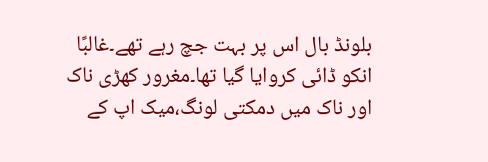بلونڈ بال اس پر بہت جچ رہے تھے۔غالبًا انکو ڈائی کروایا گیا تھا۔مغرور کھڑی ناک اور ناک میں دمکتی لونگ،میک اپ کے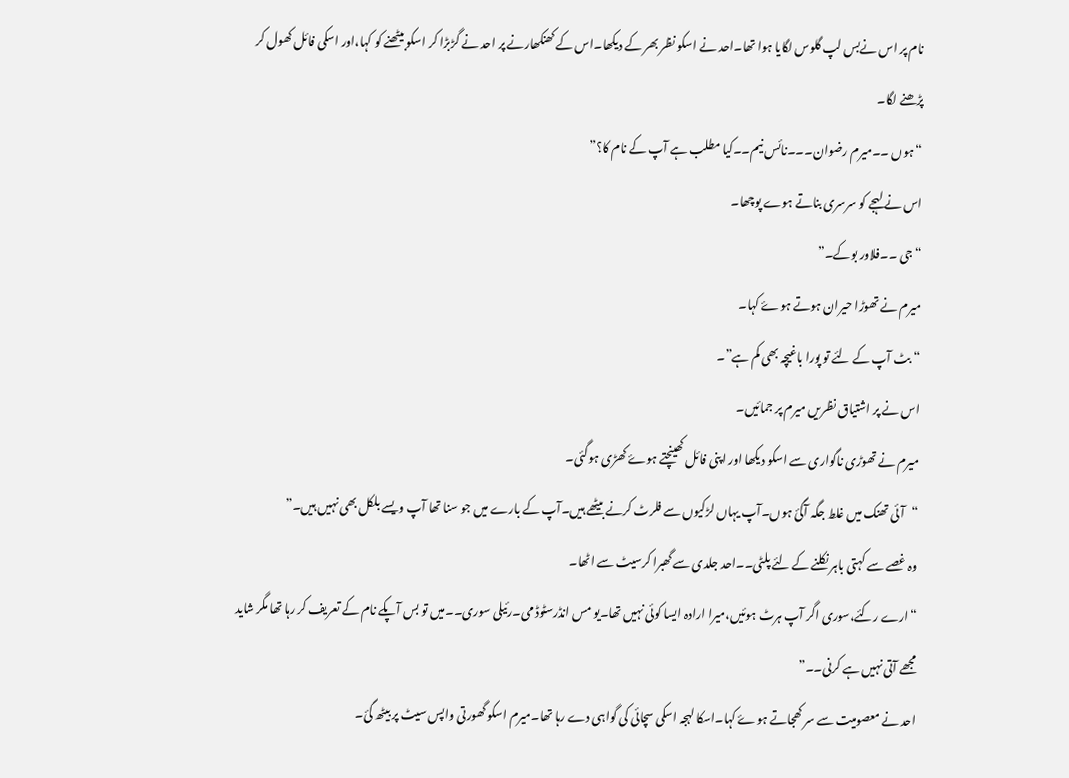نام پر اس نےبس لپ گلوس لگایا ہوا تھا۔احد نے اسکو نظر بھر کے دیکھا۔اس کے کھنکھارنے پر احد نے گڑبڑا کر اسکو بیٹھنے کو کہا،اور اسکی فائل کھول کر پڑھنے لگا۔
“ہوں ۔۔میرم رضوان۔۔۔نائس نیم۔۔کیا مطلب ہے آپ کے نام کا؟”
اس نے لہجے کو سرسری بناتے ہوے پوچھا۔
“جی ۔۔فلاور بوکے۔”
میرم نے تھوڑا حیران ہوتے ہوۓ کہا۔
“بٹ آپ کے لئے تو پورا باغیچہ بھی کم ہے”۔
اس نے پر اشتیاق نظریں میرم پر جمائیں۔
میرم نے تھوڑی ناگواری سے اسکو دیکھا اور اپنی فائل کھینچتے ہوۓ کھڑی ہوگئی۔
“آئی تھنک میں غلط جگہ آگئ ہوں۔آپ یہاں لڑکیوں سے فلرٹ کرنے بیٹھے ہیں۔آپ کے بارے میں جو سنا تھا آپ ویسے بلکل بھی نہیں ہیں۔”
وہ غصے سے کہتی باہر نکلنے کے لئے پلٹی۔۔احد جلدی سے گھبرا کرسیٹ سے اٹھا۔
“ارے رکئے،سوری اگر آپ ہرٹ ہوئیں،میرا ارادہ ایسا کوئی نہیں تھا۔یو مس انڈرسٹوڈ می۔رئیلی سوری۔۔میں تو بس آپکے نام کے تعریف کر رہا تھا مگر شاید مجھے آتی نہیں ہے کرنی۔۔”
احد نے معصومیت سے سر کھجاتے ہوۓ کہا۔اسکا لہجہ اسکی سچائی کی گواہی دے رہا تھا۔میرم اسکو گھورتی واپس سیٹ پر بیٹھ گئ۔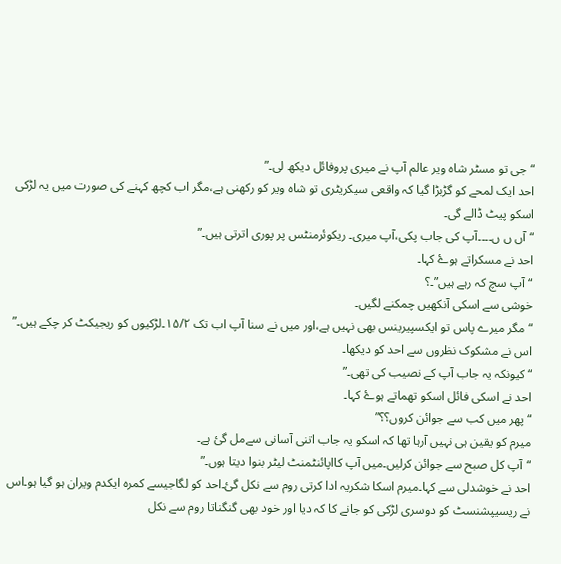“جی تو مسٹر شاہ ویر عالم آپ نے میری پروفائل دیکھ لی۔”
احد ایک لمحے کو گڑبڑا گیا کہ واقعی سیکریٹری تو شاہ ویر کو رکھنی ہے،مگر اب کچھ کہنے کی صورت میں یہ لڑکی اسکو پیٹ ڈالے گی۔
“آں ں ں۔۔۔۔آپ کی جاب پکی،آپ میری۔ ریکوئرمنٹس پر پوری اترتی ہیں۔”
احد نے مسکراتے ہوۓ کہا۔
“آپ سچ کہ رہے ہیں”۔؟
خوشی سے اسکی آنکھیں چمکنے لگیں۔
“مگر میرے پاس تو ایکسپیرینس بھی نہیں ہے،اور میں نے سنا آپ اب تک ۱۵/۲۔لڑکیوں کو ریجیکٹ کر چکے ہیں۔”
اس نے مشکوک نظروں سے احد کو دیکھا۔
“کیونکہ یہ جاب آپ کے نصیب کی تھی۔”
احد نے اسکی فائل اسکو تھماتے ہوۓ کہا۔
“پھر میں کب سے جوائن کروں؟؟”
میرم کو یقین ہی نہیں آرہا تھا کہ اسکو یہ جاب اتنی آسانی سےمل گئ ہے۔
“آپ کل صبح سے جوائن کرلیں۔میں آپ کااپائنٹمنٹ لیٹر بنوا دیتا ہوں۔”
احد نے خوشدلی سے کہا۔میرم اسکا شکریہ ادا کرتی روم سے نکل گئ۔احد کو لگاجیسے کمرہ ایکدم ویران ہو گیا ہو۔اس نے ریسیپشنسٹ کو دوسری لڑکی کو جانے کا کہ دیا اور خود بھی گنگناتا روم سے نکل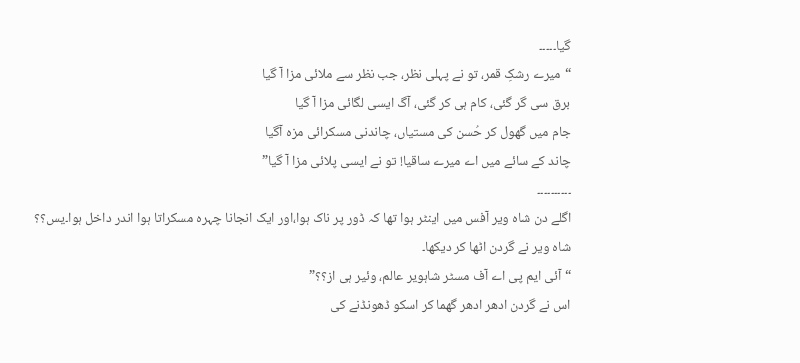گیا۔۔۔۔۔
“میرے رشکِ قمر، تو نے پہلی نظر، جب نظر سے ملائی مزا آ گیا
برق سی گر گئی، کام ہی کر گئی، آگ ایسی لگائی مزا آ گیا
جام میں گھول کر حُسن کی مستیاں، چاندنی مسکرائی مزہ آگیا
چاند کے سائے میں اے میرے ساقیا! تو نے ایسی پلائی مزا آ گیا”
۔۔۔۔۔۔۔۔۔۔
اگلے دن شاہ ویر آفس میں اینٹر ہوا تھا کہ ڈور پر ناک ہوا،اور ایک انجانا چہرہ مسکراتا ہوا اندر داخل ہوا۔یس؟؟
شاہ ویر نے گردن اٹھا کر دیکھا۔
“آئی ایم پی اے آف مسٹر شاہویر عالم، وئیر ہی از؟؟”
اس نے گردن ادھر ادھر گھما کر اسکو ڈھونڈنے کی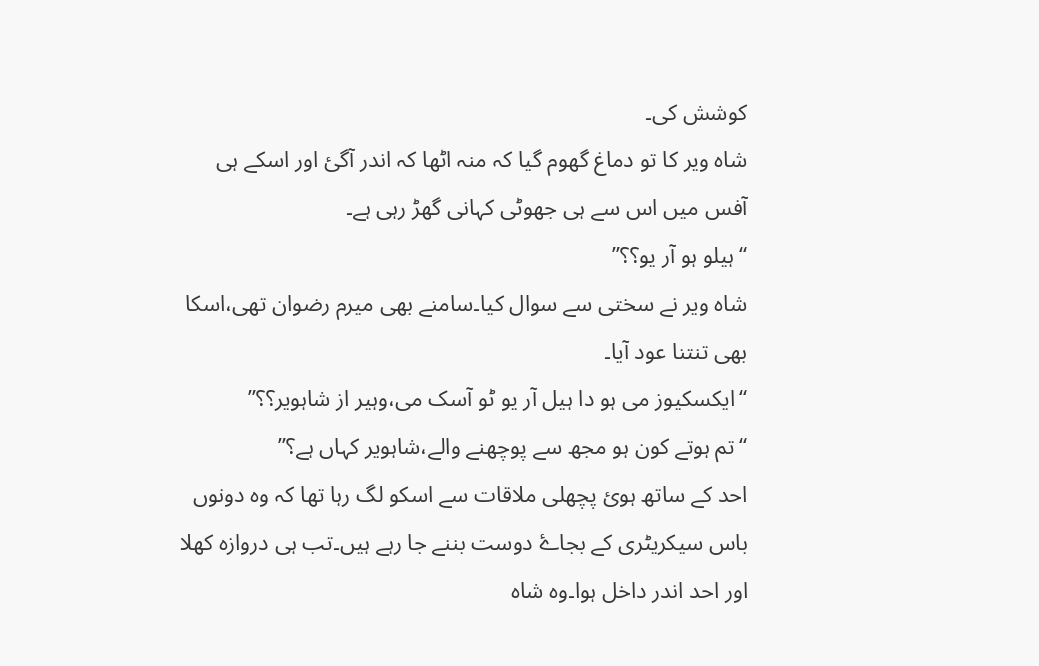کوشش کی۔
شاہ ویر کا تو دماغ گھوم گیا کہ منہ اٹھا کہ اندر آگئ اور اسکے ہی آفس میں اس سے ہی جھوٹی کہانی گھڑ رہی ہے۔
“ہیلو ہو آر یو؟؟”
شاہ ویر نے سختی سے سوال کیا۔سامنے بھی میرم رضوان تھی،اسکا بھی تنتنا عود آیا۔
“ایکسکیوز می ہو دا ہیل آر یو ٹو آسک می،وہیر از شاہویر؟؟”
“تم ہوتے کون ہو مجھ سے پوچھنے والے،شاہویر کہاں ہے؟”
احد کے ساتھ ہوئ پچھلی ملاقات سے اسکو لگ رہا تھا کہ وہ دونوں باس سیکریٹری کے بجاۓ دوست بننے جا رہے ہیں۔تب ہی دروازہ کھلا اور احد اندر داخل ہوا۔وہ شاہ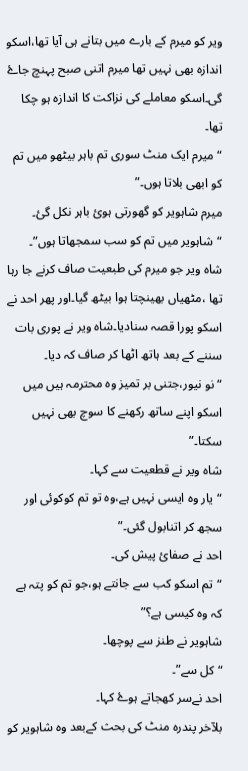ویر کو میرم کے بارے میں بتانے ہی آیا تھا،اسکو اندازہ بھی نہیں تھا میرم اتنی صبح پہنچ جاۓ گی۔اسکو معاملے کی نزاکت کا اندازہ ہو چکا تھا۔
“میرم ایک منٹ سوری تم باہر بیٹھو میں تم کو ابھی بلاتا ہوں۔”
میرم شاہویر کو گھورتی ہوئ باہر نکل گئ۔
“شاہویر میں تم کو سب سمجھاتا ہوں”۔
شاہ ویر جو میرم کی طبعیت صاف کرنے جا رہا تھا ،مٹھیاں بھینچتا ہوا بیٹھ گیا۔اور پھر احد نے اسکو پورا قصہ سنادیا۔شاہ ویر نے پوری بات سننے کے بعد ہاتھ اٹھا کر صاف کہ دیا۔
“نو نیور،جتنی بر تمیز وہ محترمہ ہیں میں اسکو اپنے ساتھ رکھنے کا سوچ بھی نہیں سکتا۔”
شاہ ویر نے قطعیت سے کہا۔
“یار وہ ایسی نہیں ہے،وہ تو تم کوکوئی اور سجھ کر اتنابول گئی۔”
احد نے صفائ پیش کی۔
“تم اسکو کب سے جانتے ہو،جو تم کو پتہ ہے کہ وہ کیسی ہے؟”
شاہویر نے طنز سے پوچھا۔
“کل سے”۔
احد نےسر کھجاتے ہوۓ کہا۔
بلآخر پندرہ منٹ کی بحث کےبعد وہ شاہویر کو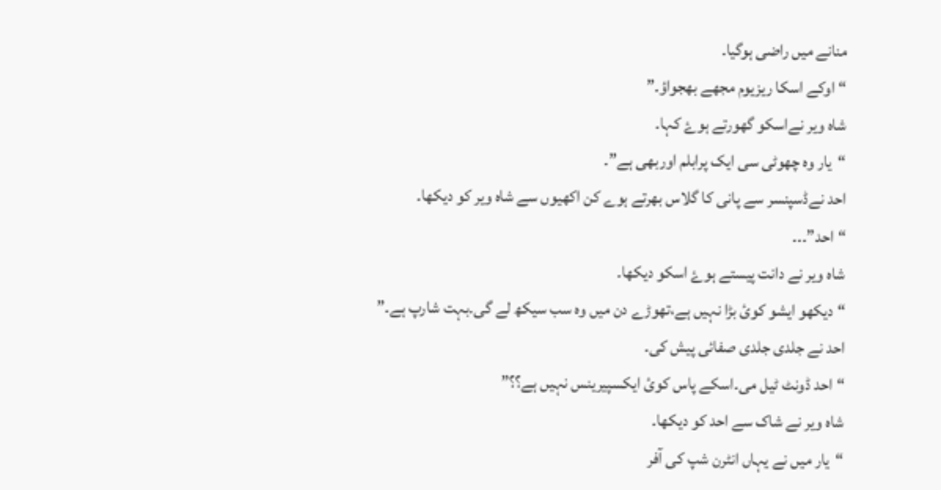منانے میں راضی ہوگیا۔
“اوکے اسکا ریزیوم مجھے بھجواؤ۔”
شاہ ویر نےاسکو گھورتے ہوۓ کہا۔
“یار وہ چھوٹی سی ایک پرابلم اوربھی ہے”۔
احد نےڈسپنسر سے پانی کا گلاس بھرتے ہوے کن اکھیوں سے شاہ ویر کو دیکھا۔
“احد”۔۔۔
شاہ ویر نے دانت پیستے ہوۓ اسکو دیکھا۔
“دیکھو ایشو کوئ بڑا نہیں ہے،تھوڑے دن میں وہ سب سیکھ لے گی۔بہت شارپ ہے۔”
احد نے جلدی جلدی صفائی پیش کی۔
“احد ڈونٹ ٹیل می۔اسکے پاس کوئ ایکسپیرینس نہیں ہے؟؟”
شاہ ویر نے شاک سے احد کو دیکھا۔
“یار میں نے یہاں انٹرن شپ کی آفر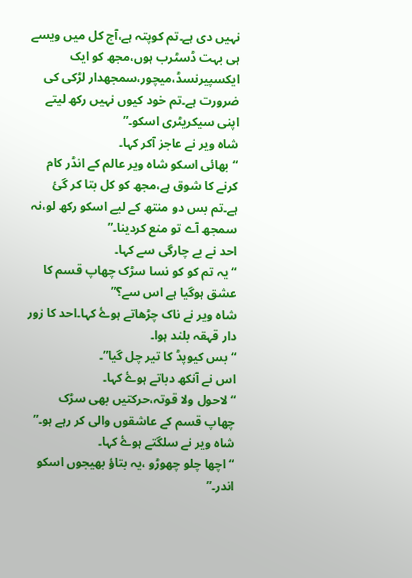نہیں دی ہے۔تم کوپتہ ہے،آج کل میں ویسے ہی بہت ڈسٹرب ہوں،مجھ کو ایک ایکسپیرنسڈ،میچور،سمجھدار لڑکی کی ضرورت ہے۔تم خود کیوں نہیں رکھ لیتے اپنی سیکریٹری اسکو۔”
شاہ ویر نے عاجز آکر کہا۔
“بھائی اسکو شاہ ویر عالم کے انڈر کام کرنے کا شوق ہے،مجھ کو کل بتا کر گئ ہے۔تم بس دو منتھ کے لیے اسکو رکھ لو،نہ سمجھ آے تو منع کردینا۔”
احد نے بے چارگی سے کہا۔
“یہ تم کو کو نسا سڑک چھاپ قسم کا عشق ہوگیا ہے اس سے؟”
شاہ ویر نے ناک چڑھاتے ہوۓ کہا۔احد کا زور دار قہقہ بلند ہوا۔
“بس کیوپڈ کا تیر چل گیا”۔
اس نے آنکھ دباتے ہوۓ کہا۔
“لاحول ولا قوتہ،حرکتیں بھی سڑک چھاپ قسم کے عاشقوں والی کر رہے ہو۔”
شاہ ویر نے سلگتے ہوۓ کہا۔
“اچھا چلو چھوڑو ،یہ بتاؤ بھیجوں اسکو اندر۔”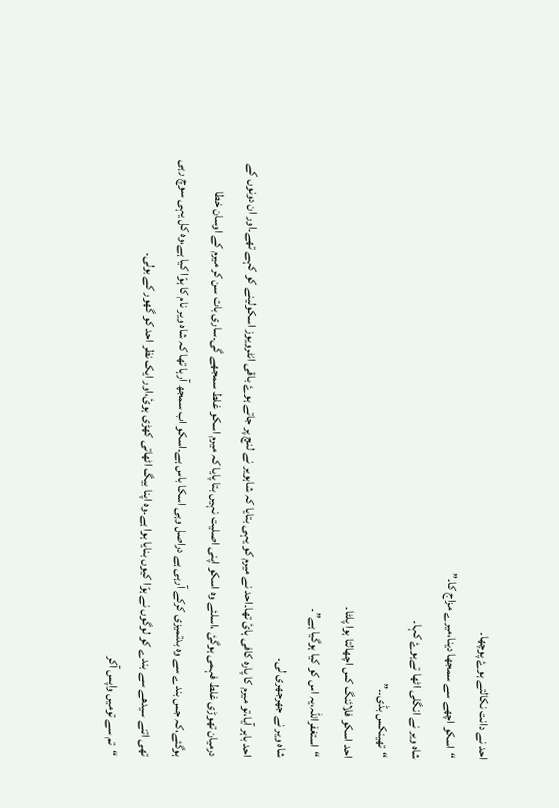احد نے دانت نکالتے ہوۓ پوچھا۔
“اسکو اچھے سے سمجھا دینا،میرے مزاج کا۔”
شاہ ویر نے انگلی اٹھا تےہوۓ کہا۔
“تھینکس بڈی۔۔”
احد اسکو فلائنگ کس اچھالتا ہوا پلٹا۔
“استغفراللہ،یہ اس کو کیا ہوگیا ہے”۔
شاہ ویر نے جھرجھری لی۔
احد باہر آیا،تو میرم کا پارہ کافی ہائ تھا۔احد نے میرم کو یہی بتایا کہ شاہویر نے لنچ پر جاتے ہوۓ باقی انٹرویوز اسکولینے کو کہے تھے۔اور ان دونوں کے درمیان تھوڑی غلط فہمی ہوگئ ،اسلئے وہ اسکو اپنی اصلیت نہیں بتا پایا کہ میرم اسکو غلط سمجھے گی۔ساری بات سن کر میرم کے اوسان خطا ہوگئے،کہ جس بندے سے وہ بدتمیزی کرکے آرہی ہے دراصل وہی اسکا باس ہے۔اسکو اب سمجھ آرہا تھا کہ شاہ ویر نام کا ہوّا کیا ہے،وہ کل یہی سوچ رہی تھی اتنے سیدھے سے بندے کو لوگوں نے ہوّا کیوں بنایا ہوا ہے۔وہ اپنا بیگ اٹھاتی کھڑی ہوئ،اور ایک نظر احد کو گھور کے بولی۔
“تم سے تومیں واپس آکر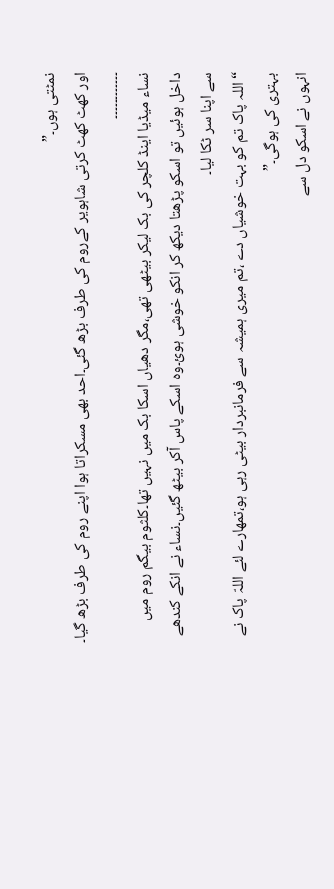نمٹتی ہوں۔”
اور کھٹ کھٹ کرتی شاہویر کےروم کی طرف بڑھ گئی۔احد بھی مسکراتا ہوا اپنے روم کی طرف بڑھ گیا۔
۔۔۔۔۔۔۔۔۔۔۔۔
نساء میڈیا اینڈ کلچر کی بک لیکر بیٹھی تھی،مگر دھیاں اسکا بک میں نہیں تھا۔کلثوم بیگم روم میں داخل ہوئیں تو اسکو پڑھتا دیکھ کر انکو خوشی ہوئ۔وہ اسکے پاس آکر بیٹھ گئیں۔نساء نے انکے کندھے سے اپنا سر ٹکا لیا۔
“اللہ پاک تم کو بہت خوشیاں دے ،تم میری ہمیشہ سے فرمانبردار بیٹی رہی ہو،تمھارے لئے اللہّ پاک نے بہتری کی ہوگی۔”
انہوں نے اسکو دل سے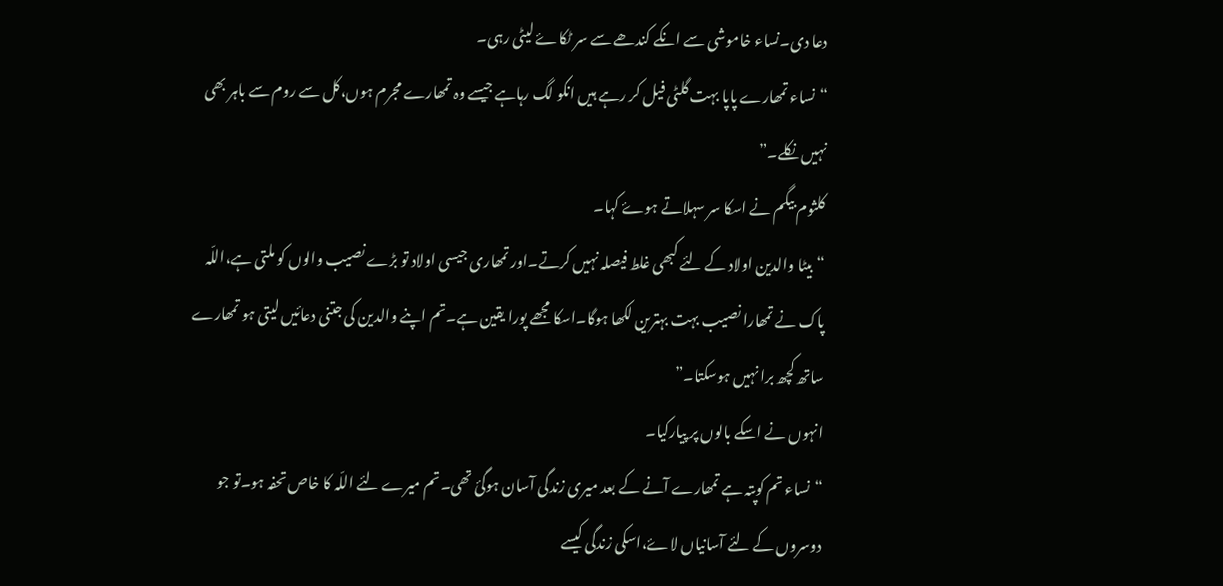دعا دی۔نساء خاموشی سے انکے کندھے سے سر ٹکاۓ لیٹی رہی۔
“نساء تمھارے پاپا بہت گلٹی فیل کر رہے ہیں انکو لگ رہاہے جیسے وہ تمھارے مجرم ہوں،کل سے روم سے باہر بھی نہیں نکلے۔”
کلثوم بیگم نے اسکا سر سہلاتے ہوۓ کہا۔
“بیٹا والدین اولاد کے لئے کبھی غلط فیصلہ نہیں کرتے۔اور تمھاری جیسی اولاد تو بڑے نصیب والوں کو ملتی ہے،اللّہ پاک نے تمھارا نصیب بہت بہترین لکھا ہوگا۔اسکا مجھے پورا یقین ہے۔تم اپنے والدین کی جتنی دعائیں لیتی ہو تمھارے ساتھ کچھ برا نہیں ہوسکتا۔”
انہوں نے اسکے بالوں پر پیارکیا۔
“نساء تم کوپتہ ہے تمھارے آنے کے بعد میری زندگی آسان ہوگئ تھی۔تم میرے لئے اللّہ کا خاص تحفہ ہو۔تو جو دوسروں کے لئے آسانیاں لاۓ،اسکی زندگی کیسے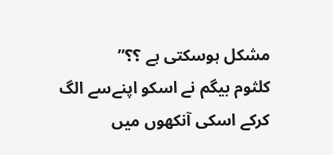مشکل ہوسکتی ہے ؟؟”
کلثوم بیگم نے اسکو اپنےسے الگ کرکے اسکی آنکھوں میں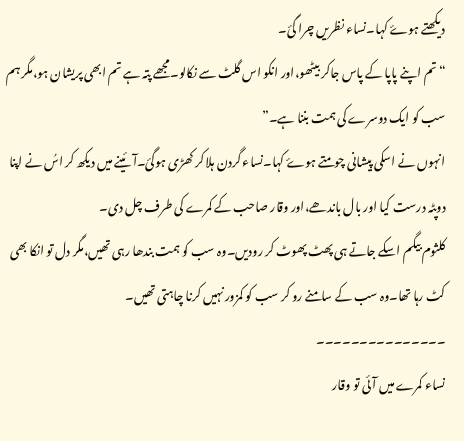دیکھتے ہوۓ کہا۔نساء نظریں چرا گئ۔
“تم اپنے پاپا کے پاس جاکر بیٹھو،اور انکو اس گلٹ سے نکالو۔مجھے پتہ ہے تم ابھی پریشان ہو،مگر ہم سب کو ایک دوسرے کی ہمت بننا ہے۔”
انہوں نے اسکی پیشانی چومتے ہوۓ کہا۔نساء گردن ہلا کر کھڑی ہوگئ۔آئینے میں دیکھ کر اسُ نے اپنا دوپٹہ درست کیا اور بال باندھے،اور وقار صاحب کے کمرے کی طرف چل دی۔
کلثوم بیگم اسکے جاتے ہی پھٹ پھوٹ کر رودیں۔وہ سب کو ہمت بندھا رہی تھیں،مگر دل تو انکا بھی کٹ رہا تھا۔وہ سب کے سامنے رو کر سب کو کمزور نہیں کرنا چاہتی تھیں۔
۔۔۔۔۔۔۔۔۔۔۔۔۔۔۔
نساء کمرے میں آئی تو وقار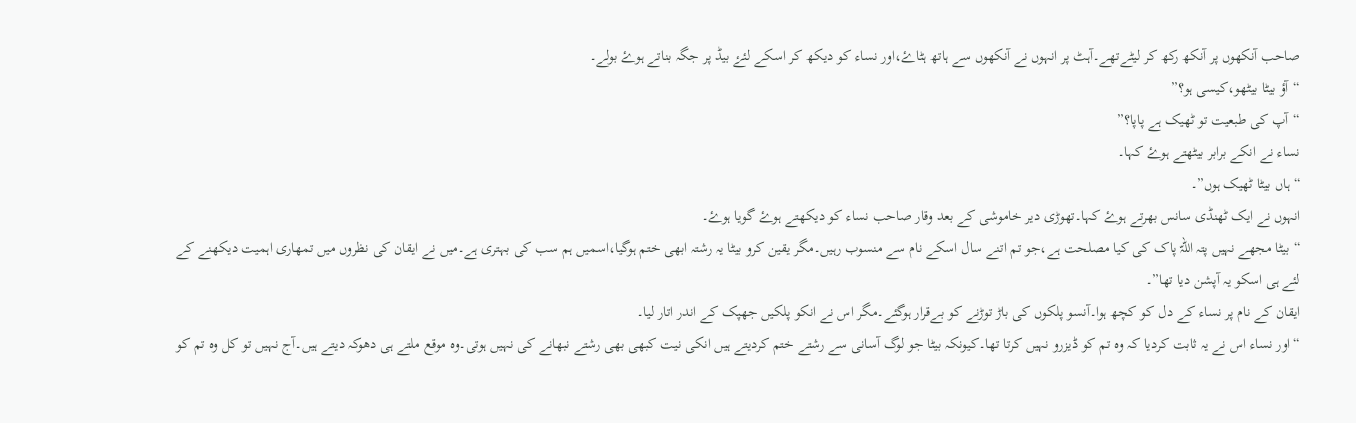صاحب آنکھوں پر آنکھ رکھ کر لیٹےتھے۔آہٹ پر انہوں نے آنکھوں سے ہاتھ ہٹاۓ،اور نساء کو دیکھ کر اسکے لئۓ بیڈ پر جگہ بناتے ہوۓ بولے۔
“آؤ بیٹا بیٹھو،کیسی ہو؟”
“آپ کی طبعیت تو ٹھیک ہے پاپا؟”
نساء نے انکے برابر بیٹھتے ہوۓ کہا۔
“ہاں بیٹا ٹھیک ہوں”۔
انہوں نے ایک ٹھنڈی سانس بھرتے ہوۓ کہا۔تھوڑی دیر خاموشی کے بعد وقار صاحب نساء کو دیکھتے ہوۓ گویا ہوۓ۔
“بیٹا مجھے نہیں پتہ اللہّ پاک کی کیا مصلحت ہے،جو تم اتنے سال اسکے نام سے منسوب رہیں۔مگر یقین کرو بیٹا یہ رشتہ ابھی ختم ہوگیا،اسمیں ہم سب کی بہتری ہے۔میں نے ایقان کی نظروں میں تمھاری اہمیت دیکھنے کے لئے ہی اسکو یہ آپشن دیا تھا”۔
ایقان کے نام پر نساء کے دل کو کچھ ہوا۔آنسو پلکوں کی باڑ توڑنے کو بےقرار ہوگئے۔مگر اس نے انکو پلکیں جھپک کے اندر اتار لیا۔
“اور نساء اس نے یہ ثابت کردیا کہ وہ تم کو ڈیزرو نہیں کرتا تھا۔کیونکہ بیٹا جو لوگ آسانی سے رشتے ختم کردیتے ہیں انکی نیت کبھی بھی رشتے نبھانے کی نہیں ہوتی۔وہ موقع ملتے ہی دھوکہ دیتے ہیں۔آج نہیں تو کل وہ تم کو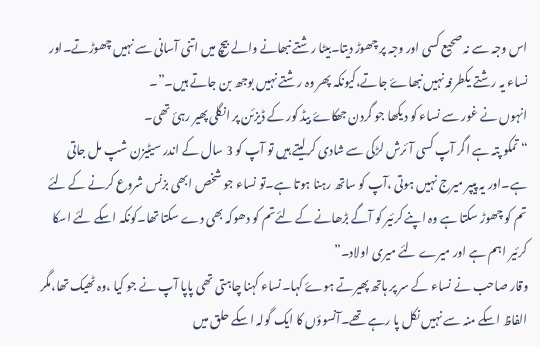اس وجہ سے نہ صحیع کسی اور وجہ پر چھوڑ دیتا۔بیٹا رشتے نبھانے والے بیچ میں اتنی آسانی سے نہیں چھوڑتے۔اور نساء یہ رشتے یکطرفہ نہیں نبھاۓ جاتے،کیونکہ پھر وہ رشتے نہیں بوجھ بن جاتے ہیں۔”۔
انہوں نے غور سے نساء کو دیکھا جو گردن جھکاۓ بیڈ کور کے ڈیزئن پر انگلی پھیر رہئ تھی۔
“تمکو پتہ ہے اگر آپ کسی آئرش لڑکی سے شادی کرلیتے ہیں تو آپ کو 3 سال کے اندر سیٹیزن شپ مل جاتی ہے۔اور یہ پیپر میرج نہیں ہوتی ،آپ کو ساتھ رہنا ہوتا ہے۔تو نساء جو شخص ابھی بزنس شروع کرنے کے لئے تم کو چھوڑ سکتا ہے وہ اپنے کرئیر کو آگے بڑھانے کے لئےتم کو دھوکہ بھی دے سکتا تھا۔کونکہ اسکے لئے اسکا کرئیر اہم ہے اور میرے لئے میری اولاد۔”
وقار صاحب نے نساء کے سر پر ہاتھ پھیرتے ہوۓ کہا۔نساء کہنا چاہتی تھی پاپا آپ نے جو کیا ،وہ ٹھیک تھا،مگر الفاظ اسکے منہ سے نہیں نکل پا رہے تھے۔آنسوؤں کا ایک گولہ اسکے حلق میں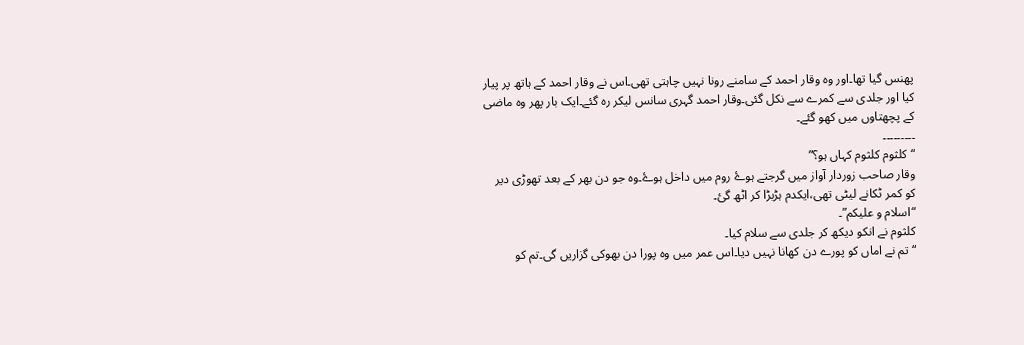پھنس گیا تھا۔اور وہ وقار احمد کے سامنے رونا نہیں چاہتی تھی۔اس نے وقار احمد کے ہاتھ پر پیار کیا اور جلدی سے کمرے سے نکل گئی۔وقار احمد گہری سانس لیکر رہ گئے۔ایک بار پھر وہ ماضی کے پچھتاوں میں کھو گئے۔
۔۔۔۔۔۔۔۔۔
“کلثوم کلثوم کہاں ہو؟”
وقار صاحب زوردار آواز میں گرجتے ہوۓ روم میں داخل ہوۓ۔وہ جو دن بھر کے بعد تھوڑی دیر کو کمر ٹکانے لیٹی تھی،ایکدم ہڑبڑا کر اٹھ گئ۔
“اسلام و علیکم”۔
کلثوم نے انکو دیکھ کر جلدی سے سلام کیا۔
“تم نے اماں کو پورے دن کھانا نہیں دیا۔اس عمر میں وہ پورا دن بھوکی گزاریں گی۔تم کو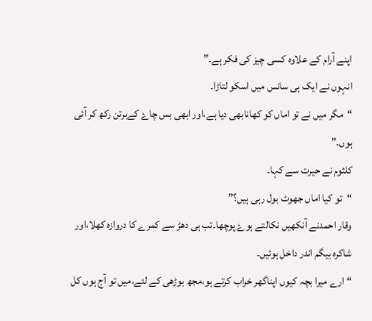اپنے آرام کے علاوہ کسی چیز کی فکر ہے۔”
انہوں نے ایک ہی سانس میں اسکو لتاڑا۔
“مگر میں نے تو اماں کو کھانابھی دیا ہے،اور ابھی بس چاۓ کےبرتن رکھ کر آئی ہوں۔”
کلثوم نے حیرت سے کہا۔
“تو کیا اماں جھوٹ بول رہی ہیں؟”
وقار احمدنے آنکھیں نکالتے ہوۓ پوچھا۔تب ہی دھڑ سے کمرے کا دروازہ کھلا،اور شاکرہ بیگم اندر داخل ہوئیں۔
“ارے میرا بچہ کیوں اپناگھر خراب کرتے ہو،مجھ بوڑھی کے لئے،میں تو آج ہوں کل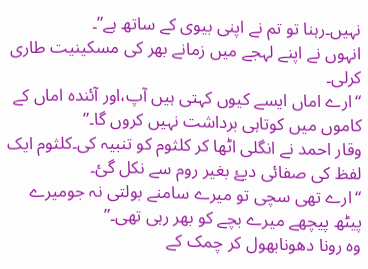نہیں۔رہنا تو تم نے اپنی بیوی کے ساتھ ہے”۔
انہوں نے اپنے لہجے میں زمانے بھر کی مسکینیت طاری کرلی۔
“ارے اماں ایسے کیوں کہتی ہیں آپ،اور آئندہ اماں کے کاموں میں کوتاہی برداشت نہیں کروں گا۔”
وقار احمد نے انگلی اٹھا کر کلثوم کو تنبیہ کی۔کلثوم ایک لفظ کی صفائی دیۓ بغیر روم سے نکل گئ۔
“ارے تھی سچی تو میرے سامنے بولتی نہ جومیرے پیٹھ پیچھے میرے بچے کو بھر رہی تھی۔”
وہ رونا دھونابھول کر چمک کے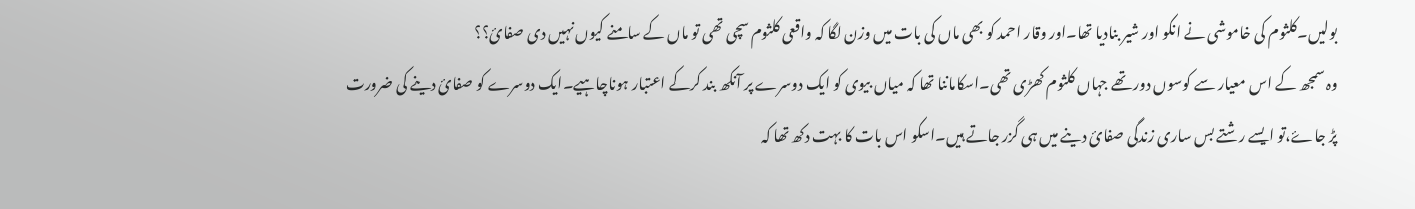بولیں۔کلثوم کی خاموشی نے انکو اور شیر بنادیا تھا۔اور وقار احمد کو بھی ماں کی بات میں وزن لگا کہ واقعی کلثوم سچی تھی تو ماں کے سامنے کیوں نہیں دی صفائ؟؟
وہ سمجھ کے اس معیار سے کوسوں دور تھے جہاں کلثوم کھڑی تھی۔اسکاماننا تھا کہ میاں بیوی کو ایک دوسرے پر آنکھ بند کرکے اعتبار ہوناچاہیے۔ایک دوسرے کو صفائ دینے کی ضرورت پڑ جاۓ،تو ایسے رشتے بس ساری زندگی صفائ دینے میں ہی گزر جاتے ہیں۔اسکو اس بات کا بہت دکھ تھا کہ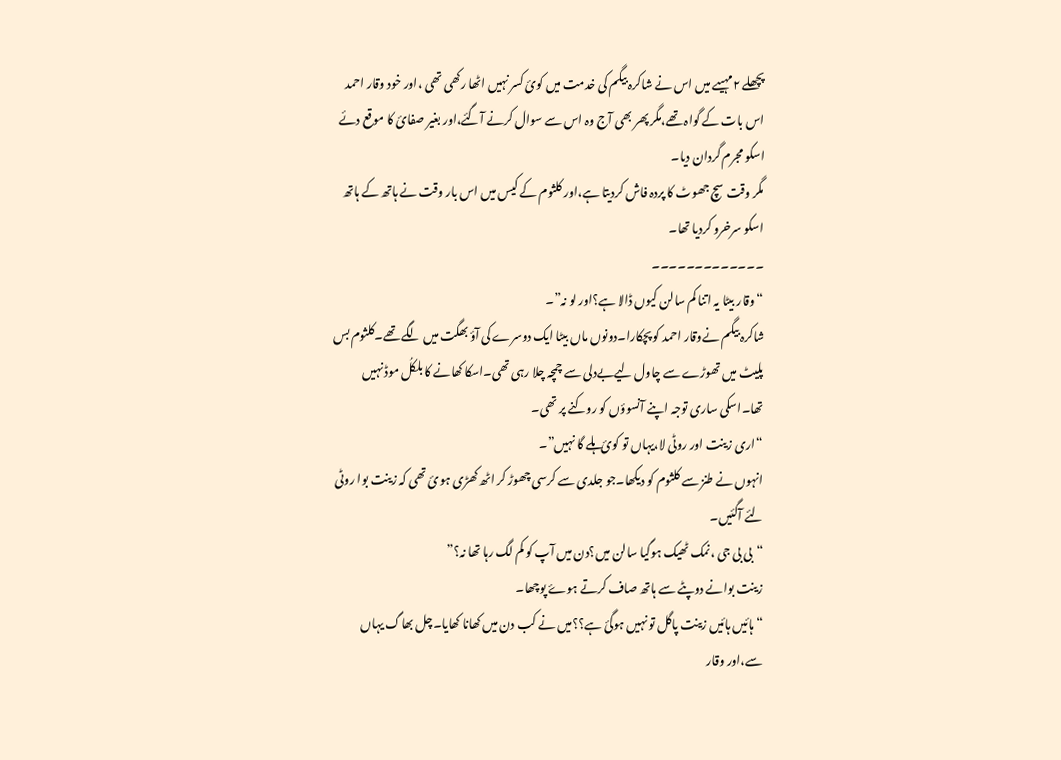پچھلے ۲مہیںے میں اس نے شاکرہ بیگم کی خدمت میں کوئ کسر نہیں اٹھا رکھی تھی ،اور خود وقار احمد اس بات کے گواہ تھے،مگر پھر بھی آج وہ اس سے سوال کرنے آگئے،اور بغیر صفائ کا موقع دئے اسکو مجرم گردان دیا۔
مگر وقت سچ جھوٹ کا پردہ فاش کردیتا ہے،اور کلثوم کے کیس میں اس بار وقت نے ہاتھ کے ہاتھ اسکو سرخرو کردیا تھا۔
۔۔۔۔۔۔۔۔۔۔۔۔۔
“وقار بیٹا یہ اتنا کم سالن کیوں ڈالا ہے؟اور لو نہ”۔
شاکرہ بیگم نےوقار احمد کو پچکارا۔دونوں ماں بیٹا ایک دوسرے کی آؤ بھگت میں لگے تھے۔کلثوم بس پلیٹ میں تھوڑے سے چاول لیےبےدلی سے چمچہ چلا رہی تھی۔اسکا کھانے کا بلکلُ موڈ نہیں تھا۔اسکی ساری توجہ اپنے آنسوؤں کو روکنے پر تھی۔
“اری زینت اور روٹی لا،یہاں تو کوئ ہلے گا نہیں”۔
انہوں نے طنز سے کلثوم کو دیکھا۔جو جلدی سے کرسی چھوڑ کر اٹھ کھڑی ہوئ تھی کہ زینت بوا روٹی لئے آگئیں۔
“بی بی جی ،نمک ٹھیک ہوگیا سالن میں؟دن میں آپ کو کم لگ رہا تھا نہ؟”
زینت بوانے دوپٹے سے ہاتھ صاف کرتے ہوۓ پوچھا۔
“ہائیں ہائیں زینت پاگل تو نہیں ہوگئ ہے؟؟میں نے کب دن میں کھانا کھایا۔چل بھاگ یہاں سے،اور وقار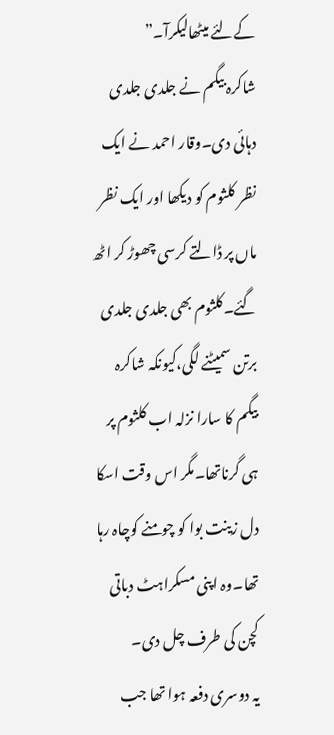کےلئے میٹھالیکرآ۔”
شاکرہ بیگم نے جلدی جلدی دہائی دی۔وقار احمد نے ایک نظر کلثوم کو دیکھا اور ایک نظر ماں پر ڈالتے کرسی چھوڑ کر اٹھ گئے۔کلثوم بھی جلدی جلدی برتن سمیٹنے لگی،کیونکہ شاکرہ بیگم کا سارا نزلہ اب کلثوم پر ہی گرناتھا۔مگر اس وقت اسکا دل زینت بوا کو چومنے کوچاہ رہا تھا۔وہ اپنی مسکراہٹ دباتی کچن کی طرف چل دی۔
یہ دوسری دفعہ ہوا تھا جب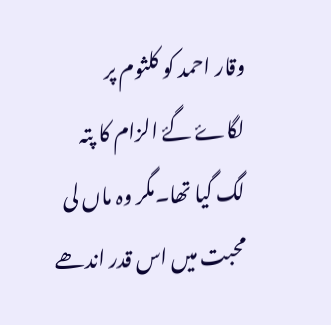وقار احمد کو کلثوم پر لگاۓ گۓ الزام کا پتہ لگ گیا تھا۔مگر وہ ماں لی محبت میں اس قدر اندھے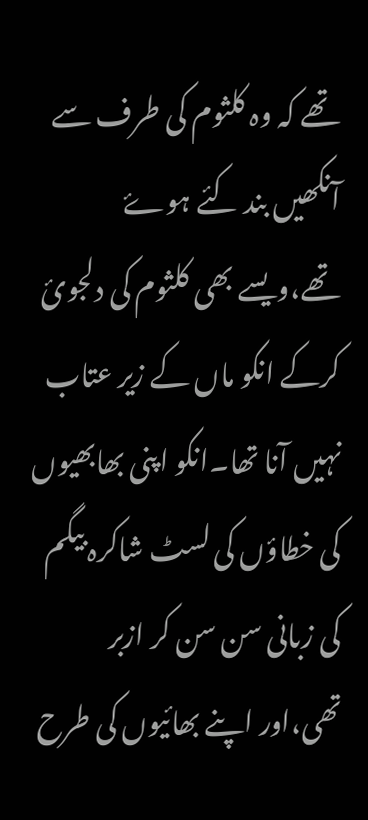تھے کہ وہ کلثوم کی طرف سے آنکھیں بند کئے ہوۓ تھے،ویسے بھی کلثوم کی دلجوئ کرکے انکو ماں کے زیر عتاب نہیں آنا تھا۔انکو اپنی بھابھیوں کی خطاؤں کی لسٹ شاکرہ بیگم کی زبانی سن سن کر ازبر تھی،اور اپنے بھائیوں کی طرح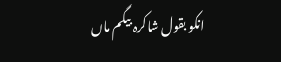انکو بقول شاکرہ بیگم ماں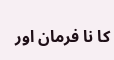کا نا فرمان اور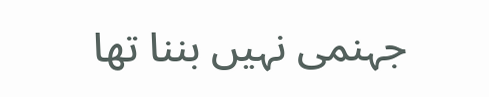جہنمی نہیں بننا تھا